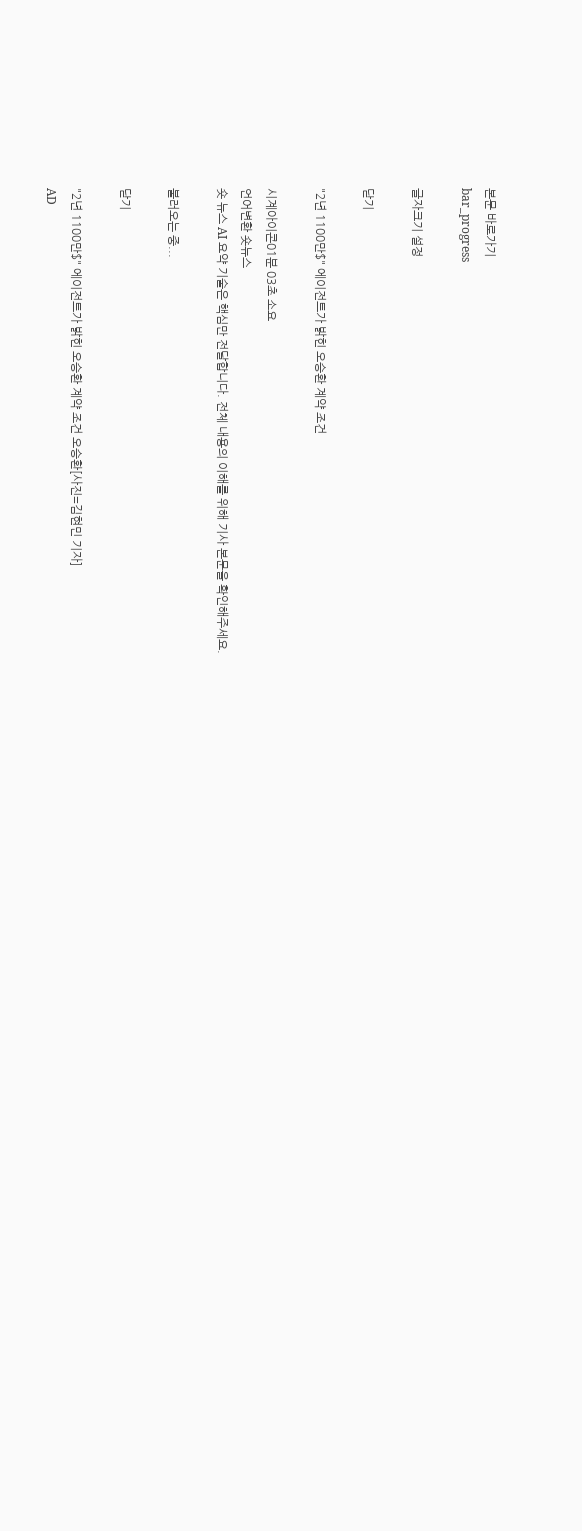본문 바로가기
bar_progress

글자크기 설정

닫기

"2년 1100만$" 에이전트가 밝힌 오승환 계약 조건

시계아이콘01분 03초 소요
언어변환 숏뉴스
숏 뉴스 AI 요약 기술은 핵심만 전달합니다. 전체 내용의 이해를 위해 기사 본문을 확인해주세요.

불러오는 중...

닫기

"2년 1100만$" 에이전트가 밝힌 오승환 계약 조건 오승환[사진=김현민 기자]
AD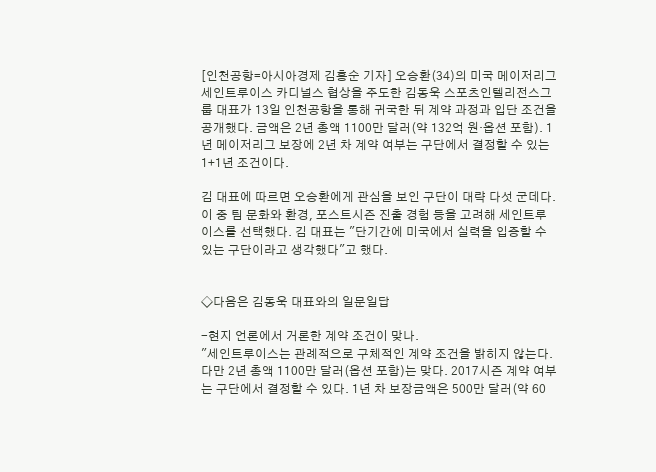[인천공항=아시아경제 김흥순 기자] 오승환(34)의 미국 메이저리그 세인트루이스 카디널스 협상을 주도한 김동욱 스포츠인텔리전스그룹 대표가 13일 인천공항을 통해 귀국한 뒤 계약 과정과 입단 조건을 공개했다. 금액은 2년 총액 1100만 달러(약 132억 원·옵션 포함). 1년 메이저리그 보장에 2년 차 계약 여부는 구단에서 결정할 수 있는 1+1년 조건이다.

김 대표에 따르면 오승환에게 관심을 보인 구단이 대략 다섯 군데다. 이 중 팀 문화와 환경, 포스트시즌 진출 경험 등을 고려해 세인트루이스를 선택했다. 김 대표는 "단기간에 미국에서 실력을 입증할 수 있는 구단이라고 생각했다"고 했다.


◇다음은 김동욱 대표와의 일문일답

-현지 언론에서 거론한 계약 조건이 맞나.
"세인트루이스는 관례적으로 구체적인 계약 조건을 밝히지 않는다. 다만 2년 총액 1100만 달러(옵션 포함)는 맞다. 2017시즌 계약 여부는 구단에서 결정할 수 있다. 1년 차 보장금액은 500만 달러(약 60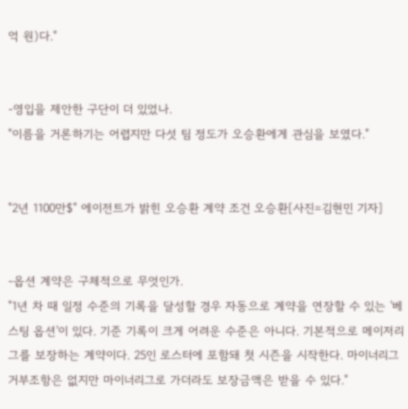억 원)다."


-영입을 제안한 구단이 더 있었나.
"이름을 거론하기는 어렵지만 다섯 팀 정도가 오승환에게 관심을 보였다."


"2년 1100만$" 에이전트가 밝힌 오승환 계약 조건 오승환[사진=김현민 기자]


-옵션 계약은 구체적으로 무엇인가.
"1년 차 때 일정 수준의 기록을 달성할 경우 자동으로 계약을 연장할 수 있는 '베스팅 옵션'이 있다. 기준 기록이 크게 어려운 수준은 아니다. 기본적으로 메이저리그를 보장하는 계약이다. 25인 로스터에 포함돼 첫 시즌을 시작한다. 마이너리그 거부조항은 없지만 마이너리그로 가더라도 보장금액은 받을 수 있다."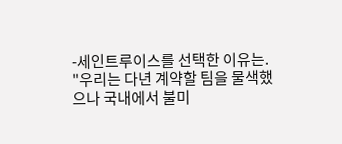-세인트루이스를 선택한 이유는.
"우리는 다년 계약할 팀을 물색했으나 국내에서 불미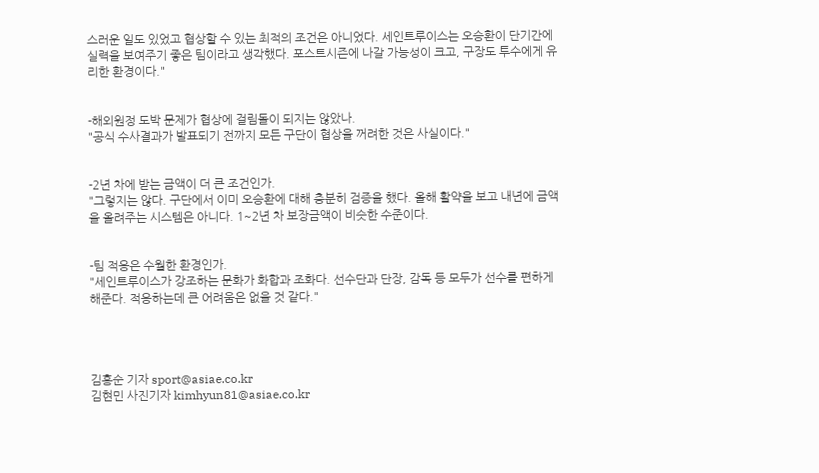스러운 일도 있었고 협상할 수 있는 최적의 조건은 아니었다. 세인트루이스는 오승환이 단기간에 실력을 보여주기 좋은 팀이라고 생각했다. 포스트시즌에 나갈 가능성이 크고, 구장도 투수에게 유리한 환경이다."


-해외원정 도박 문제가 협상에 걸림돌이 되지는 않았나.
"공식 수사결과가 발표되기 전까지 모든 구단이 협상을 꺼려한 것은 사실이다."


-2년 차에 받는 금액이 더 큰 조건인가.
"그렇지는 않다. 구단에서 이미 오승환에 대해 충분히 검증을 했다. 올해 활약을 보고 내년에 금액을 올려주는 시스템은 아니다. 1~2년 차 보장금액이 비슷한 수준이다.


-팀 적응은 수월한 환경인가.
"세인트루이스가 강조하는 문화가 화합과 조화다. 선수단과 단장, 감독 등 모두가 선수를 편하게 해준다. 적응하는데 큰 어려움은 없을 것 같다."




김흥순 기자 sport@asiae.co.kr
김현민 사진기자 kimhyun81@asiae.co.kr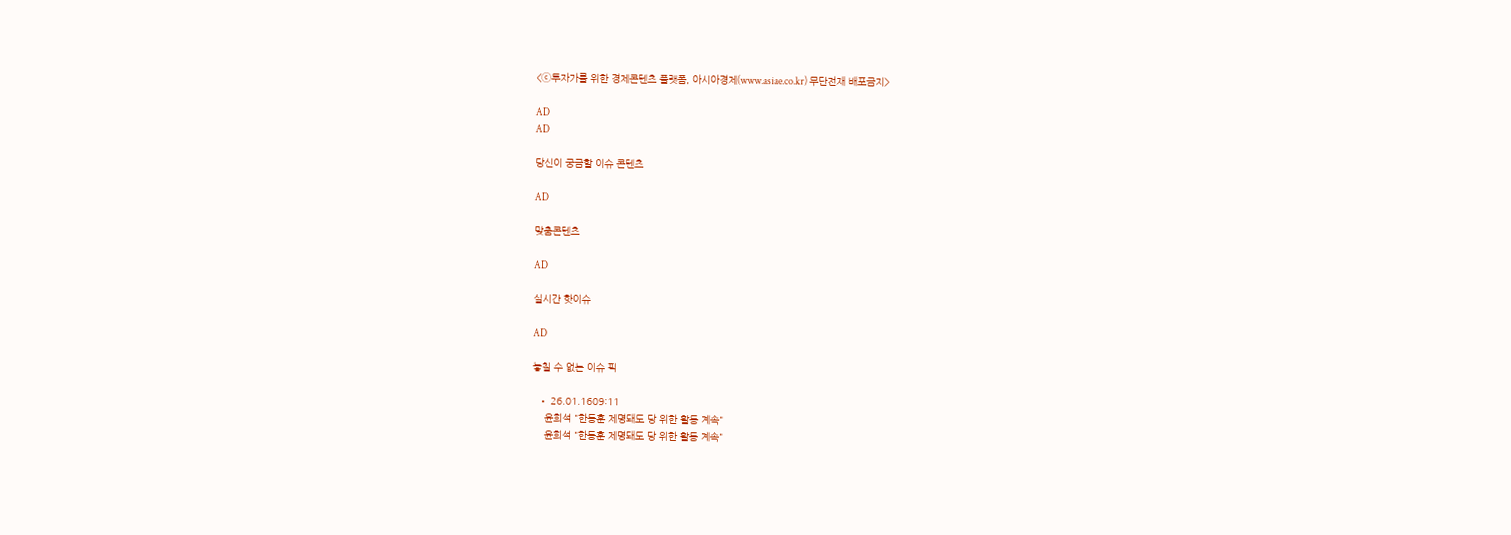<ⓒ투자가를 위한 경제콘텐츠 플랫폼, 아시아경제(www.asiae.co.kr) 무단전재 배포금지>

AD
AD

당신이 궁금할 이슈 콘텐츠

AD

맞춤콘텐츠

AD

실시간 핫이슈

AD

놓칠 수 없는 이슈 픽

  • 26.01.1609:11
    윤희석 "한동훈 제명돼도 당 위한 활동 계속"
    윤희석 "한동훈 제명돼도 당 위한 활동 계속"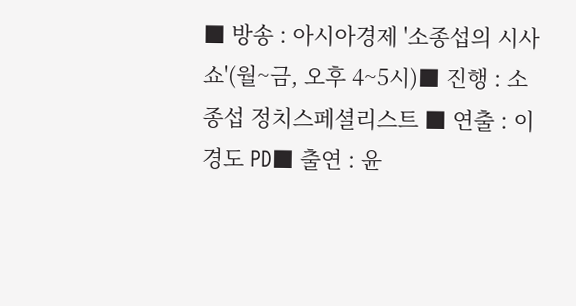■ 방송 : 아시아경제 '소종섭의 시사쇼'(월~금, 오후 4~5시)■ 진행 : 소종섭 정치스페셜리스트 ■ 연출 : 이경도 PD■ 출연 : 윤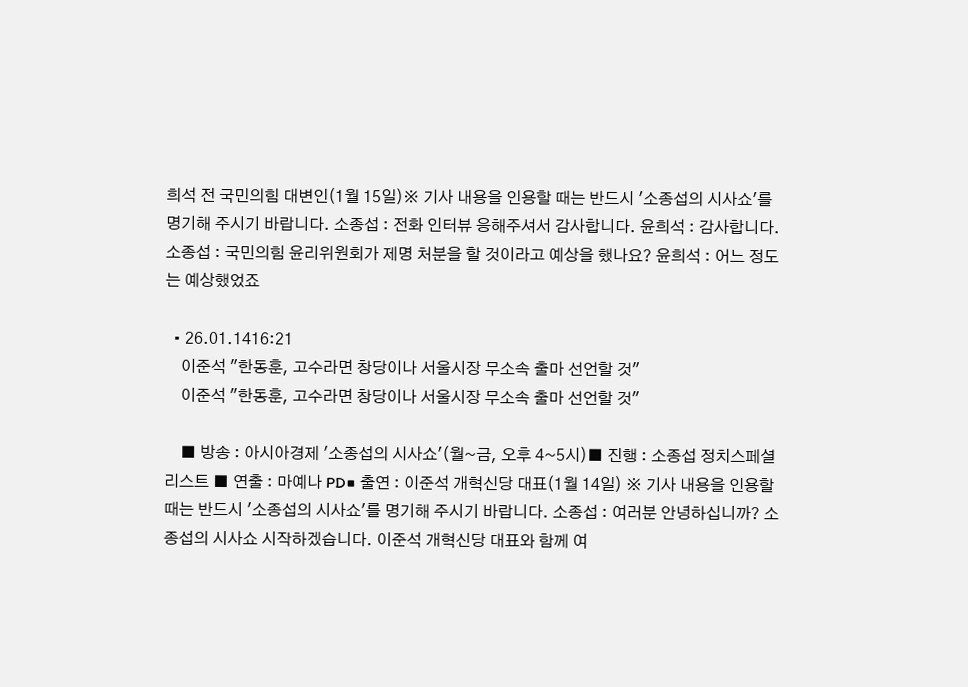희석 전 국민의힘 대변인(1월 15일)※ 기사 내용을 인용할 때는 반드시 '소종섭의 시사쇼'를 명기해 주시기 바랍니다. 소종섭 : 전화 인터뷰 응해주셔서 감사합니다. 윤희석 : 감사합니다. 소종섭 : 국민의힘 윤리위원회가 제명 처분을 할 것이라고 예상을 했나요? 윤희석 : 어느 정도는 예상했었죠

  • 26.01.1416:21
    이준석 "한동훈, 고수라면 창당이나 서울시장 무소속 출마 선언할 것"
    이준석 "한동훈, 고수라면 창당이나 서울시장 무소속 출마 선언할 것"

    ■ 방송 : 아시아경제 '소종섭의 시사쇼'(월~금, 오후 4~5시)■ 진행 : 소종섭 정치스페셜리스트 ■ 연출 : 마예나 PD■ 출연 : 이준석 개혁신당 대표(1월 14일) ※ 기사 내용을 인용할 때는 반드시 '소종섭의 시사쇼'를 명기해 주시기 바랍니다. 소종섭 : 여러분 안녕하십니까? 소종섭의 시사쇼 시작하겠습니다. 이준석 개혁신당 대표와 함께 여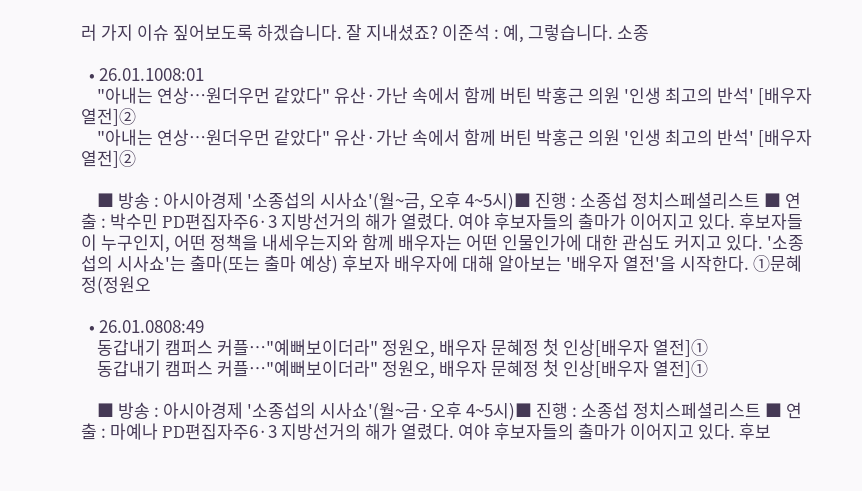러 가지 이슈 짚어보도록 하겠습니다. 잘 지내셨죠? 이준석 : 예, 그렇습니다. 소종

  • 26.01.1008:01
    "아내는 연상…원더우먼 같았다" 유산·가난 속에서 함께 버틴 박홍근 의원 '인생 최고의 반석' [배우자 열전]②
    "아내는 연상…원더우먼 같았다" 유산·가난 속에서 함께 버틴 박홍근 의원 '인생 최고의 반석' [배우자 열전]②

    ■ 방송 : 아시아경제 '소종섭의 시사쇼'(월~금, 오후 4~5시)■ 진행 : 소종섭 정치스페셜리스트 ■ 연출 : 박수민 PD편집자주6·3 지방선거의 해가 열렸다. 여야 후보자들의 출마가 이어지고 있다. 후보자들이 누구인지, 어떤 정책을 내세우는지와 함께 배우자는 어떤 인물인가에 대한 관심도 커지고 있다. '소종섭의 시사쇼'는 출마(또는 출마 예상) 후보자 배우자에 대해 알아보는 '배우자 열전'을 시작한다. ①문혜정(정원오

  • 26.01.0808:49
    동갑내기 캠퍼스 커플…"예뻐보이더라" 정원오, 배우자 문혜정 첫 인상[배우자 열전]①
    동갑내기 캠퍼스 커플…"예뻐보이더라" 정원오, 배우자 문혜정 첫 인상[배우자 열전]①

    ■ 방송 : 아시아경제 '소종섭의 시사쇼'(월~금·오후 4~5시)■ 진행 : 소종섭 정치스페셜리스트 ■ 연출 : 마예나 PD편집자주6·3 지방선거의 해가 열렸다. 여야 후보자들의 출마가 이어지고 있다. 후보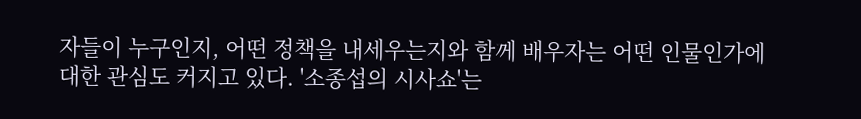자들이 누구인지, 어떤 정책을 내세우는지와 함께 배우자는 어떤 인물인가에 대한 관심도 커지고 있다. '소종섭의 시사쇼'는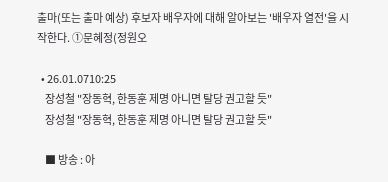출마(또는 출마 예상) 후보자 배우자에 대해 알아보는 '배우자 열전'을 시작한다. ①문혜정(정원오

  • 26.01.0710:25
    장성철 "장동혁, 한동훈 제명 아니면 탈당 권고할 듯"
    장성철 "장동혁, 한동훈 제명 아니면 탈당 권고할 듯"

    ■ 방송 : 아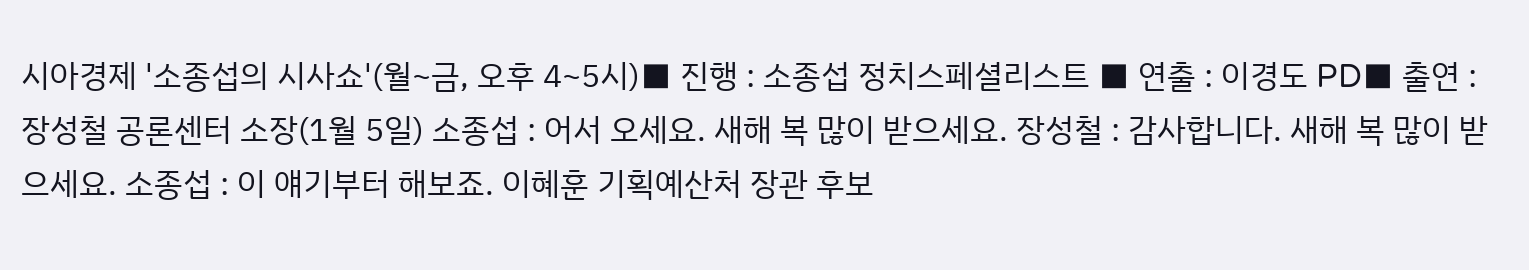시아경제 '소종섭의 시사쇼'(월~금, 오후 4~5시)■ 진행 : 소종섭 정치스페셜리스트 ■ 연출 : 이경도 PD■ 출연 : 장성철 공론센터 소장(1월 5일) 소종섭 : 어서 오세요. 새해 복 많이 받으세요. 장성철 : 감사합니다. 새해 복 많이 받으세요. 소종섭 : 이 얘기부터 해보죠. 이혜훈 기획예산처 장관 후보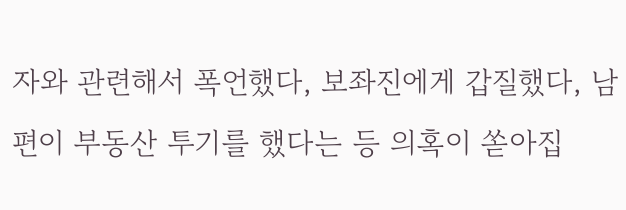자와 관련해서 폭언했다, 보좌진에게 갑질했다, 남편이 부동산 투기를 했다는 등 의혹이 쏟아집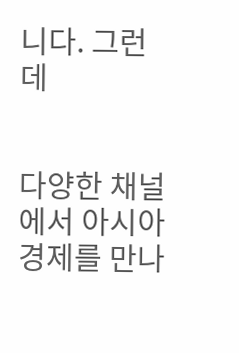니다. 그런데


다양한 채널에서 아시아경제를 만나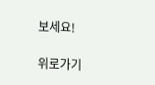보세요!

위로가기